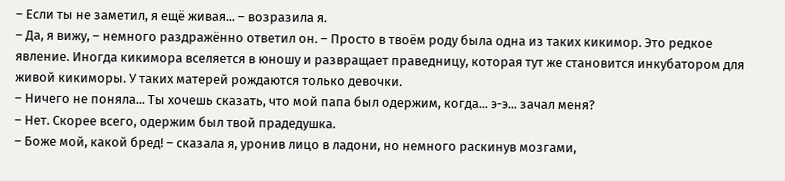– Если ты не заметил, я ещё живая... – возразила я.
– Да, я вижу, – немного раздражённо ответил он. – Просто в твоём роду была одна из таких кикимор. Это редкое явление. Иногда кикимора вселяется в юношу и развращает праведницу, которая тут же становится инкубатором для живой кикиморы. У таких матерей рождаются только девочки.
– Ничего не поняла... Ты хочешь сказать, что мой папа был одержим, когда... э-э... зачал меня?
– Нет. Скорее всего, одержим был твой прадедушка.
– Боже мой, какой бред! – сказала я, уронив лицо в ладони, но немного раскинув мозгами,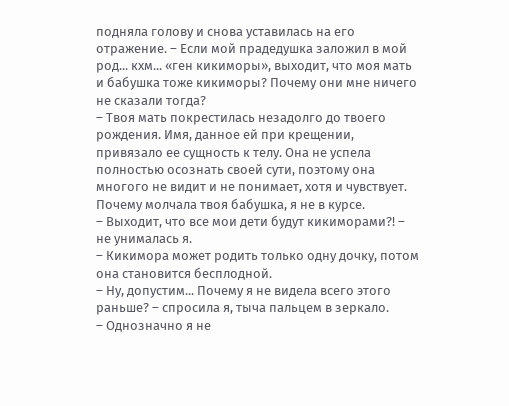подняла голову и снова уставилась на его отражение. – Если мой прадедушка заложил в мой род... кхм... «ген кикиморы», выходит, что моя мать и бабушка тоже кикиморы? Почему они мне ничего не сказали тогда?
– Твоя мать покрестилась незадолго до твоего рождения. Имя, данное ей при крещении, привязало ее сущность к телу. Она не успела полностью осознать своей сути, поэтому она многого не видит и не понимает, хотя и чувствует. Почему молчала твоя бабушка, я не в курсе.
– Выходит, что все мои дети будут кикиморами?! – не унималась я.
– Кикимора может родить только одну дочку, потом она становится бесплодной.
– Ну, допустим... Почему я не видела всего этого раньше? – спросила я, тыча пальцем в зеркало.
– Однозначно я не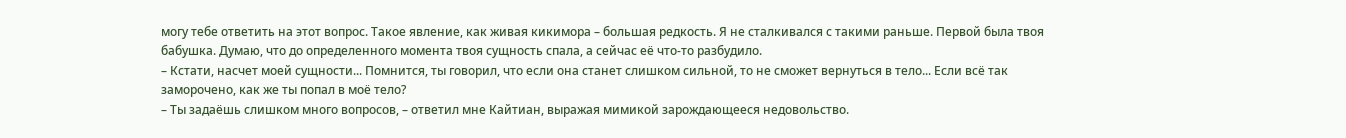могу тебе ответить на этот вопрос. Такое явление, как живая кикимора – большая редкость. Я не сталкивался с такими раньше. Первой была твоя бабушка. Думаю, что до определенного момента твоя сущность спала, а сейчас её что-то разбудило.
– Кстати, насчет моей сущности... Помнится, ты говорил, что если она станет слишком сильной, то не сможет вернуться в тело... Если всё так заморочено, как же ты попал в моё тело?
– Ты задаёшь слишком много вопросов, – ответил мне Кайтиан, выражая мимикой зарождающееся недовольство.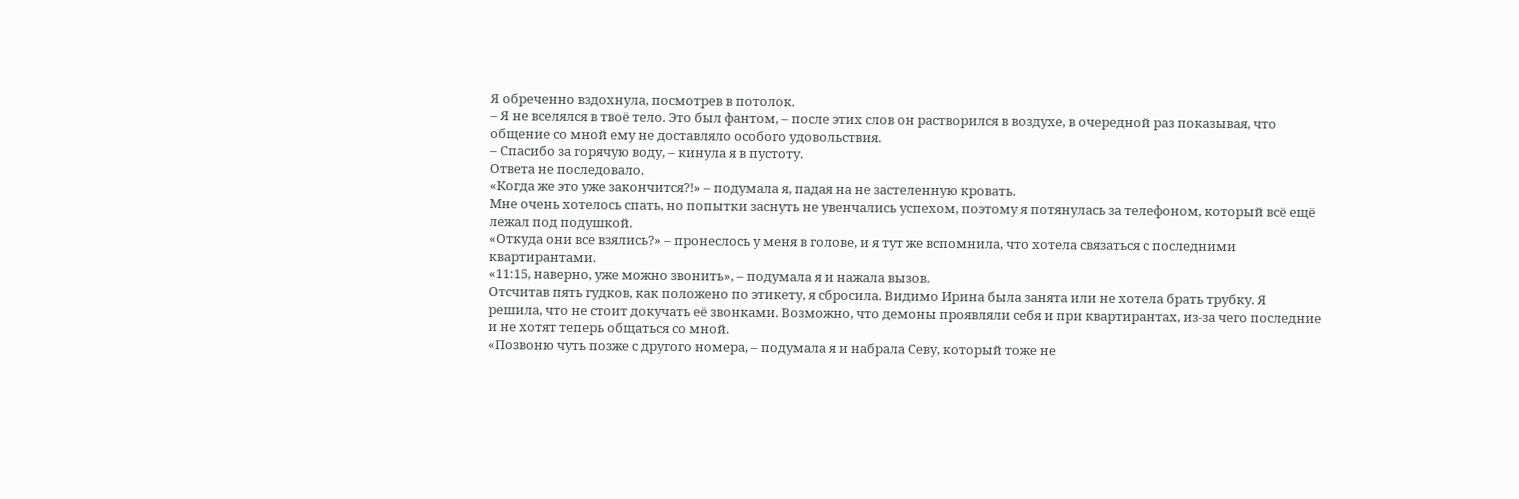Я обреченно вздохнула, посмотрев в потолок.
– Я не вселялся в твоё тело. Это был фантом, – после этих слов он растворился в воздухе, в очередной раз показывая, что общение со мной ему не доставляло особого удовольствия.
– Спасибо за горячую воду, – кинула я в пустоту.
Ответа не последовало.
«Когда же это уже закончится?!» – подумала я, падая на не застеленную кровать.
Мне очень хотелось спать, но попытки заснуть не увенчались успехом, поэтому я потянулась за телефоном, который всё ещё лежал под подушкой.
«Откуда они все взялись?» – пронеслось у меня в голове, и я тут же вспомнила, что хотела связаться с последними квартирантами.
«11:15, наверно, уже можно звонить», – подумала я и нажала вызов.
Отсчитав пять гудков, как положено по этикету, я сбросила. Видимо Ирина была занята или не хотела брать трубку. Я решила, что не стоит докучать её звонками. Возможно, что демоны проявляли себя и при квартирантах, из-за чего последние и не хотят теперь общаться со мной.
«Позвоню чуть позже с другого номера, – подумала я и набрала Севу, который тоже не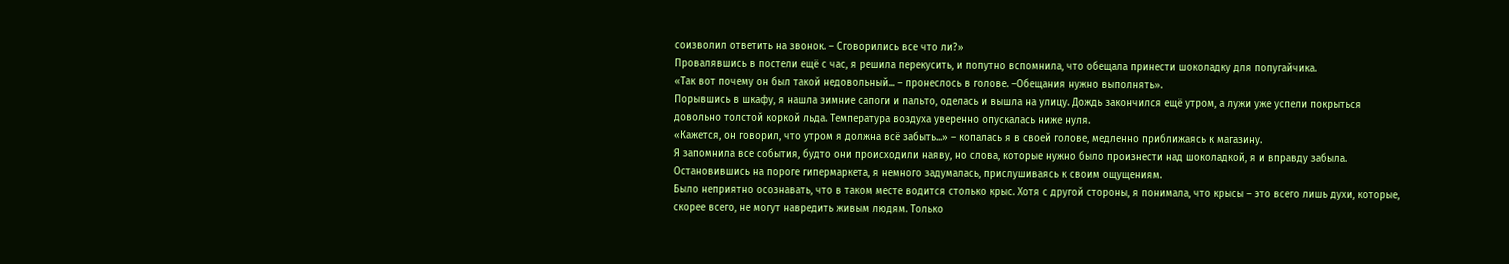соизволил ответить на звонок. – Сговорились все что ли?»
Провалявшись в постели ещё с час, я решила перекусить, и попутно вспомнила, что обещала принести шоколадку для попугайчика.
«Так вот почему он был такой недовольный... – пронеслось в голове. –Обещания нужно выполнять».
Порывшись в шкафу, я нашла зимние сапоги и пальто, оделась и вышла на улицу. Дождь закончился ещё утром, а лужи уже успели покрыться довольно толстой коркой льда. Температура воздуха уверенно опускалась ниже нуля.
«Кажется, он говорил, что утром я должна всё забыть...» – копалась я в своей голове, медленно приближаясь к магазину.
Я запомнила все события, будто они происходили наяву, но слова, которые нужно было произнести над шоколадкой, я и вправду забыла.
Остановившись на пороге гипермаркета, я немного задумалась, прислушиваясь к своим ощущениям.
Было неприятно осознавать, что в таком месте водится столько крыс. Хотя с другой стороны, я понимала, что крысы – это всего лишь духи, которые, скорее всего, не могут навредить живым людям. Только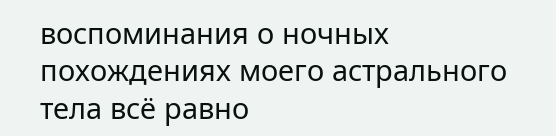воспоминания о ночных похождениях моего астрального тела всё равно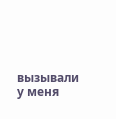вызывали у меня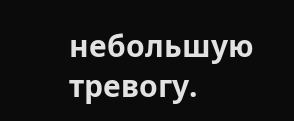небольшую тревогу.